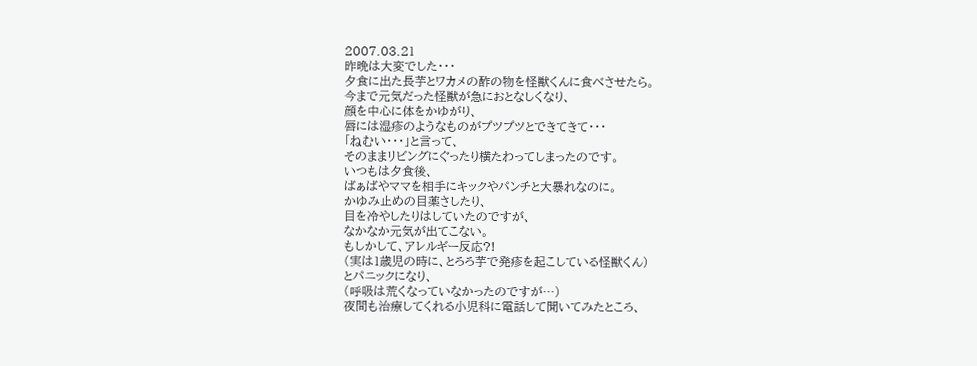2007.03.21
昨晩は大変でした・・・
夕食に出た長芋とワカメの酢の物を怪獣くんに食べさせたら。
今まで元気だった怪獣が急におとなしくなり、
顔を中心に体をかゆがり、
唇には湿疹のようなものがプツプツとできてきて・・・
「ねむい・・・」と言って、
そのままリビングにぐったり横たわってしまったのです。
いつもは夕食後、
ばぁばやママを相手にキックやパンチと大暴れなのに。
かゆみ止めの目薬さしたり、
目を冷やしたりはしていたのですが、
なかなか元気が出てこない。
もしかして、アレルギー反応?!
(実は1歳児の時に、とろろ芋で発疹を起こしている怪獣くん)
とパニックになり、
(呼吸は荒くなっていなかったのですが…)
夜間も治療してくれる小児科に電話して聞いてみたところ、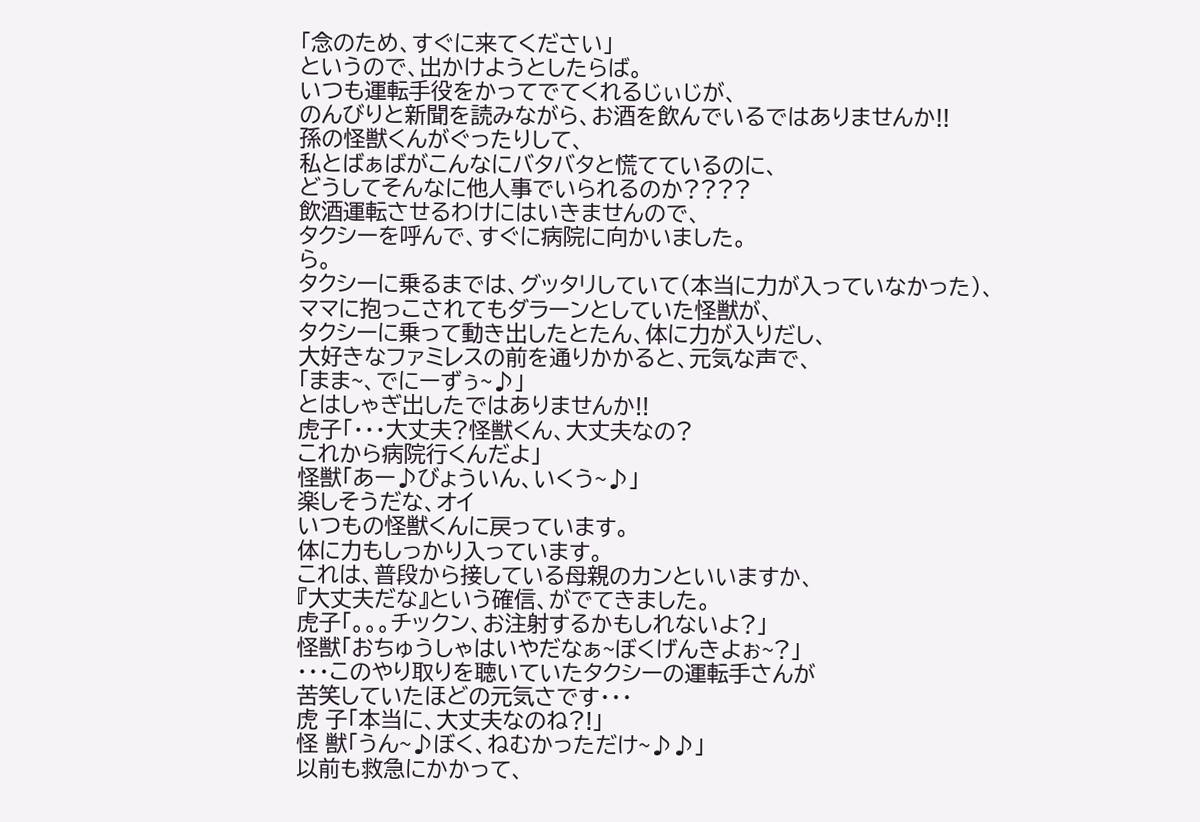「念のため、すぐに来てください」
というので、出かけようとしたらば。
いつも運転手役をかってでてくれるじぃじが、
のんびりと新聞を読みながら、お酒を飲んでいるではありませんか!!
孫の怪獣くんがぐったりして、
私とばぁばがこんなにバタバタと慌てているのに、
どうしてそんなに他人事でいられるのか????
飲酒運転させるわけにはいきませんので、
タクシーを呼んで、すぐに病院に向かいました。
ら。
タクシーに乗るまでは、グッタリしていて(本当に力が入っていなかった)、
ママに抱っこされてもダラーンとしていた怪獣が、
タクシーに乗って動き出したとたん、体に力が入りだし、
大好きなファミレスの前を通りかかると、元気な声で、
「まま~、でにーずぅ~♪」
とはしゃぎ出したではありませんか!!
虎子「・・・大丈夫?怪獣くん、大丈夫なの?
これから病院行くんだよ」
怪獣「あー♪びょういん、いくう~♪」
楽しそうだな、オイ
いつもの怪獣くんに戻っています。
体に力もしっかり入っています。
これは、普段から接している母親のカンといいますか、
『大丈夫だな』という確信、がでてきました。
虎子「。。。チックン、お注射するかもしれないよ?」
怪獣「おちゅうしゃはいやだなぁ~ぼくげんきよぉ~?」
・・・このやり取りを聴いていたタクシーの運転手さんが
苦笑していたほどの元気さです・・・
虎 子「本当に、大丈夫なのね?!」
怪 獣「うん~♪ぼく、ねむかっただけ~♪♪」
以前も救急にかかって、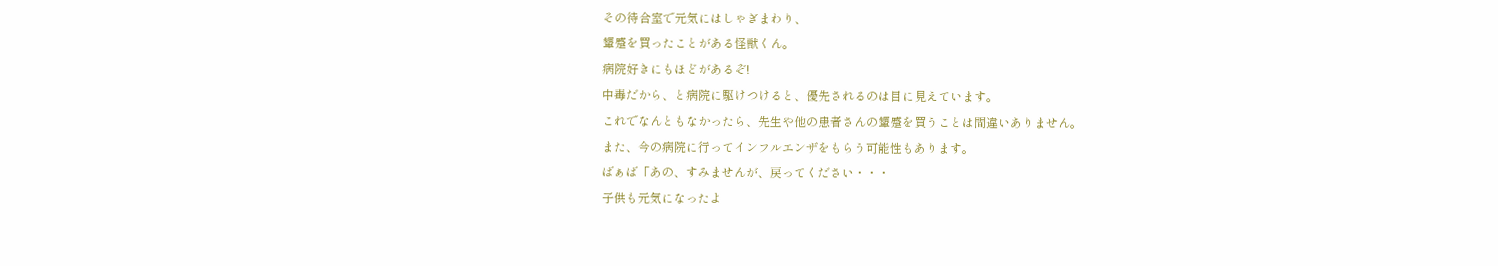その待合室で元気にはしゃぎまわり、
顰蹙を買ったことがある怪獣くん。
病院好きにもほどがあるぞ!
中毒だから、と病院に駆けつけると、優先されるのは目に見えています。
これでなんともなかったら、先生や他の患者さんの顰蹙を買うことは間違いありません。
また、今の病院に行ってインフルエンザをもらう可能性もあります。
ばぁば「あの、すみませんが、戻ってください・・・
子供も元気になったよ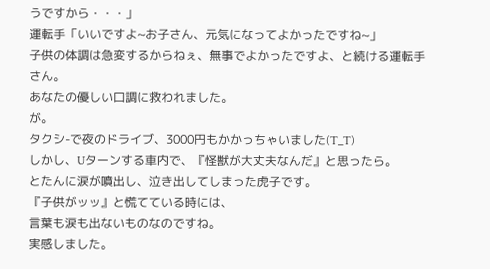うですから・・・」
運転手「いいですよ~お子さん、元気になってよかったですね~」
子供の体調は急変するからねぇ、無事でよかったですよ、と続ける運転手さん。
あなたの優しい口調に救われました。
が。
タクシ-で夜のドライブ、3000円もかかっちゃいました(T_T)
しかし、Uターンする車内で、『怪獣が大丈夫なんだ』と思ったら。
とたんに涙が噴出し、泣き出してしまった虎子です。
『子供がッッ』と慌てている時には、
言葉も涙も出ないものなのですね。
実感しました。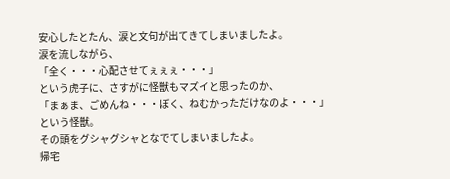安心したとたん、涙と文句が出てきてしまいましたよ。
涙を流しながら、
「全く・・・心配させてぇぇぇ・・・」
という虎子に、さすがに怪獣もマズイと思ったのか、
「まぁま、ごめんね・・・ぼく、ねむかっただけなのよ・・・」
という怪獣。
その頭をグシャグシャとなでてしまいましたよ。
帰宅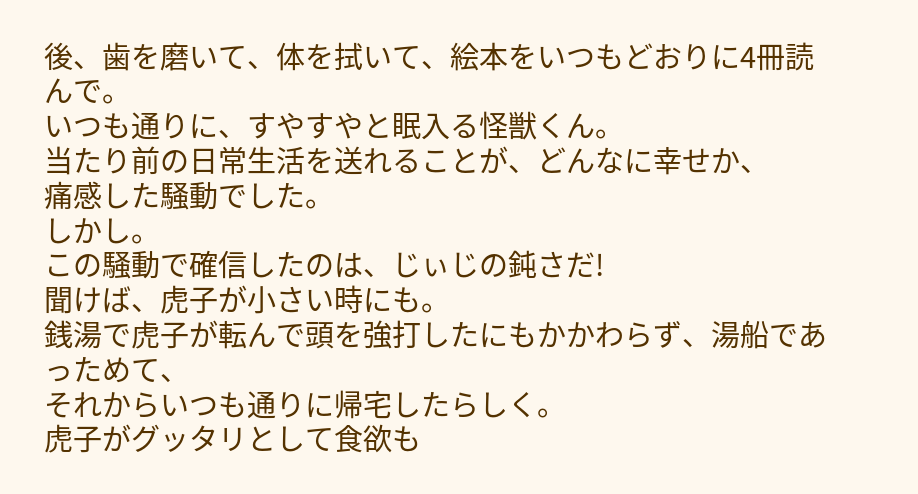後、歯を磨いて、体を拭いて、絵本をいつもどおりに4冊読んで。
いつも通りに、すやすやと眠入る怪獣くん。
当たり前の日常生活を送れることが、どんなに幸せか、
痛感した騒動でした。
しかし。
この騒動で確信したのは、じぃじの鈍さだ!
聞けば、虎子が小さい時にも。
銭湯で虎子が転んで頭を強打したにもかかわらず、湯船であっためて、
それからいつも通りに帰宅したらしく。
虎子がグッタリとして食欲も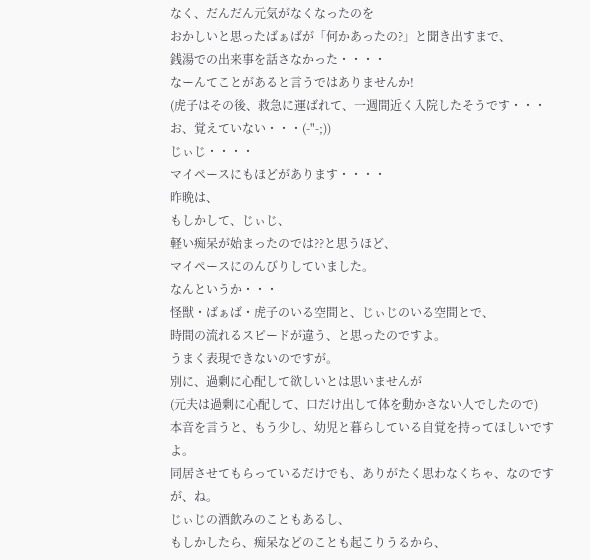なく、だんだん元気がなくなったのを
おかしいと思ったばぁばが「何かあったの?」と聞き出すまで、
銭湯での出来事を話さなかった・・・・
なーんてことがあると言うではありませんか!
(虎子はその後、救急に運ばれて、一週間近く入院したそうです・・・
お、覚えていない・・・(-"-;))
じぃじ・・・・
マイペースにもほどがあります・・・・
昨晩は、
もしかして、じぃじ、
軽い痴呆が始まったのでは??と思うほど、
マイペースにのんびりしていました。
なんというか・・・
怪獣・ばぁば・虎子のいる空間と、じぃじのいる空間とで、
時間の流れるスピードが違う、と思ったのですよ。
うまく表現できないのですが。
別に、過剰に心配して欲しいとは思いませんが
(元夫は過剰に心配して、口だけ出して体を動かさない人でしたので)
本音を言うと、もう少し、幼児と暮らしている自覚を持ってほしいですよ。
同居させてもらっているだけでも、ありがたく思わなくちゃ、なのですが、ね。
じぃじの酒飲みのこともあるし、
もしかしたら、痴呆などのことも起こりうるから、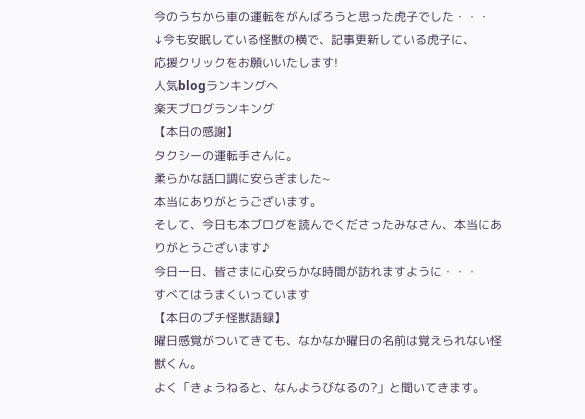今のうちから車の運転をがんばろうと思った虎子でした・・・
↓今も安眠している怪獣の横で、記事更新している虎子に、
応援クリックをお願いいたします!
人気blogランキングへ
楽天ブログランキング
【本日の感謝】
タクシーの運転手さんに。
柔らかな話口調に安らぎました~
本当にありがとうございます。
そして、今日も本ブログを読んでくださったみなさん、本当にありがとうございます♪
今日一日、皆さまに心安らかな時間が訪れますように・・・
すべてはうまくいっています
【本日のプチ怪獣語録】
曜日感覚がついてきても、なかなか曜日の名前は覚えられない怪獣くん。
よく「きょうねると、なんようびなるの?」と聞いてきます。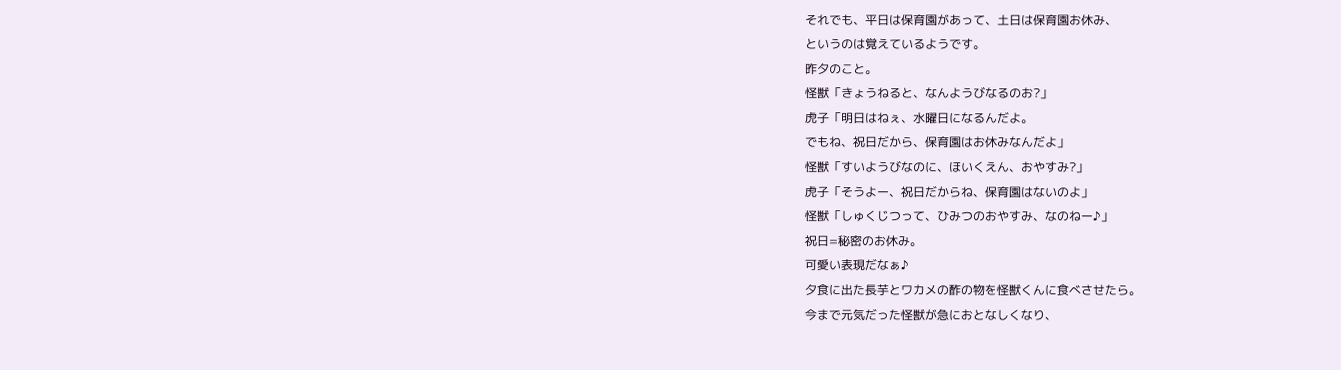それでも、平日は保育園があって、土日は保育園お休み、
というのは覚えているようです。
昨夕のこと。
怪獣「きょうねると、なんようびなるのお?」
虎子「明日はねぇ、水曜日になるんだよ。
でもね、祝日だから、保育園はお休みなんだよ」
怪獣「すいようびなのに、ほいくえん、おやすみ?」
虎子「そうよー、祝日だからね、保育園はないのよ」
怪獣「しゅくじつって、ひみつのおやすみ、なのねー♪」
祝日=秘密のお休み。
可愛い表現だなぁ♪
夕食に出た長芋とワカメの酢の物を怪獣くんに食べさせたら。
今まで元気だった怪獣が急におとなしくなり、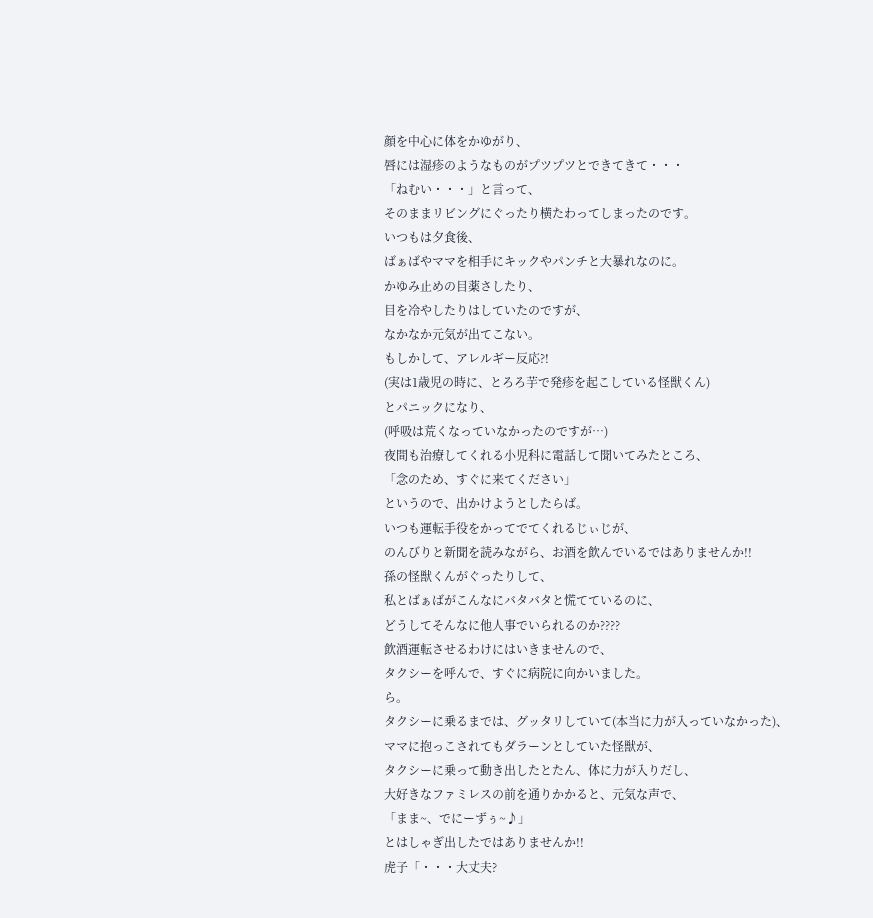顔を中心に体をかゆがり、
唇には湿疹のようなものがプツプツとできてきて・・・
「ねむい・・・」と言って、
そのままリビングにぐったり横たわってしまったのです。
いつもは夕食後、
ばぁばやママを相手にキックやパンチと大暴れなのに。
かゆみ止めの目薬さしたり、
目を冷やしたりはしていたのですが、
なかなか元気が出てこない。
もしかして、アレルギー反応?!
(実は1歳児の時に、とろろ芋で発疹を起こしている怪獣くん)
とパニックになり、
(呼吸は荒くなっていなかったのですが…)
夜間も治療してくれる小児科に電話して聞いてみたところ、
「念のため、すぐに来てください」
というので、出かけようとしたらば。
いつも運転手役をかってでてくれるじぃじが、
のんびりと新聞を読みながら、お酒を飲んでいるではありませんか!!
孫の怪獣くんがぐったりして、
私とばぁばがこんなにバタバタと慌てているのに、
どうしてそんなに他人事でいられるのか????
飲酒運転させるわけにはいきませんので、
タクシーを呼んで、すぐに病院に向かいました。
ら。
タクシーに乗るまでは、グッタリしていて(本当に力が入っていなかった)、
ママに抱っこされてもダラーンとしていた怪獣が、
タクシーに乗って動き出したとたん、体に力が入りだし、
大好きなファミレスの前を通りかかると、元気な声で、
「まま~、でにーずぅ~♪」
とはしゃぎ出したではありませんか!!
虎子「・・・大丈夫?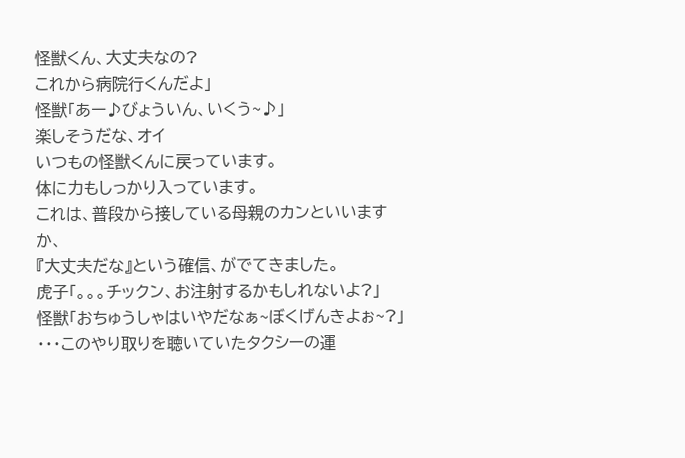怪獣くん、大丈夫なの?
これから病院行くんだよ」
怪獣「あー♪びょういん、いくう~♪」
楽しそうだな、オイ
いつもの怪獣くんに戻っています。
体に力もしっかり入っています。
これは、普段から接している母親のカンといいますか、
『大丈夫だな』という確信、がでてきました。
虎子「。。。チックン、お注射するかもしれないよ?」
怪獣「おちゅうしゃはいやだなぁ~ぼくげんきよぉ~?」
・・・このやり取りを聴いていたタクシーの運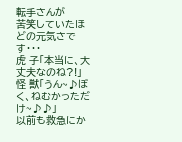転手さんが
苦笑していたほどの元気さです・・・
虎 子「本当に、大丈夫なのね?!」
怪 獣「うん~♪ぼく、ねむかっただけ~♪♪」
以前も救急にか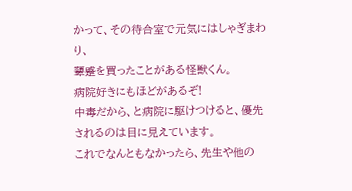かって、その待合室で元気にはしゃぎまわり、
顰蹙を買ったことがある怪獣くん。
病院好きにもほどがあるぞ!
中毒だから、と病院に駆けつけると、優先されるのは目に見えています。
これでなんともなかったら、先生や他の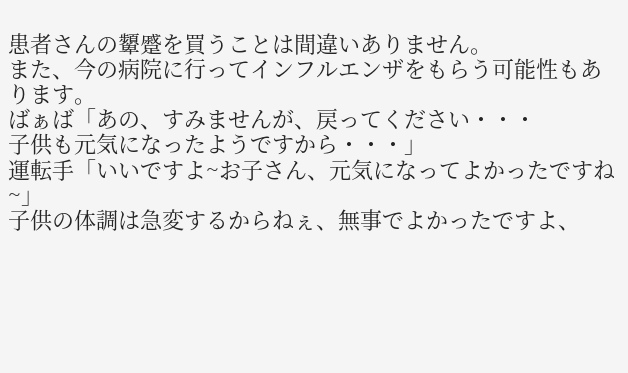患者さんの顰蹙を買うことは間違いありません。
また、今の病院に行ってインフルエンザをもらう可能性もあります。
ばぁば「あの、すみませんが、戻ってください・・・
子供も元気になったようですから・・・」
運転手「いいですよ~お子さん、元気になってよかったですね~」
子供の体調は急変するからねぇ、無事でよかったですよ、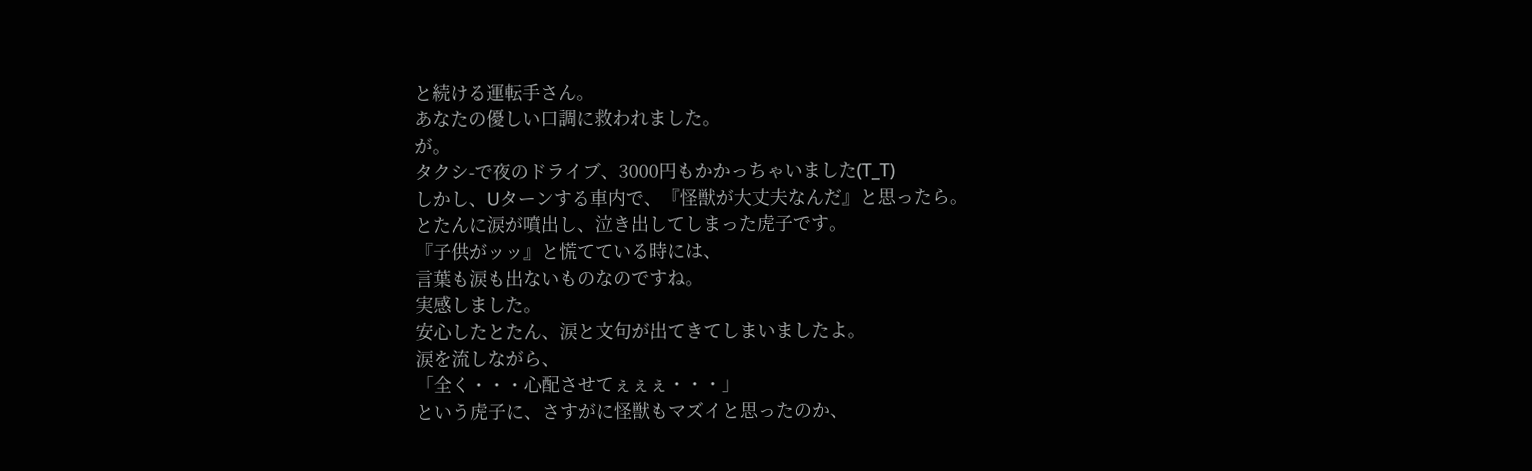と続ける運転手さん。
あなたの優しい口調に救われました。
が。
タクシ-で夜のドライブ、3000円もかかっちゃいました(T_T)
しかし、Uターンする車内で、『怪獣が大丈夫なんだ』と思ったら。
とたんに涙が噴出し、泣き出してしまった虎子です。
『子供がッッ』と慌てている時には、
言葉も涙も出ないものなのですね。
実感しました。
安心したとたん、涙と文句が出てきてしまいましたよ。
涙を流しながら、
「全く・・・心配させてぇぇぇ・・・」
という虎子に、さすがに怪獣もマズイと思ったのか、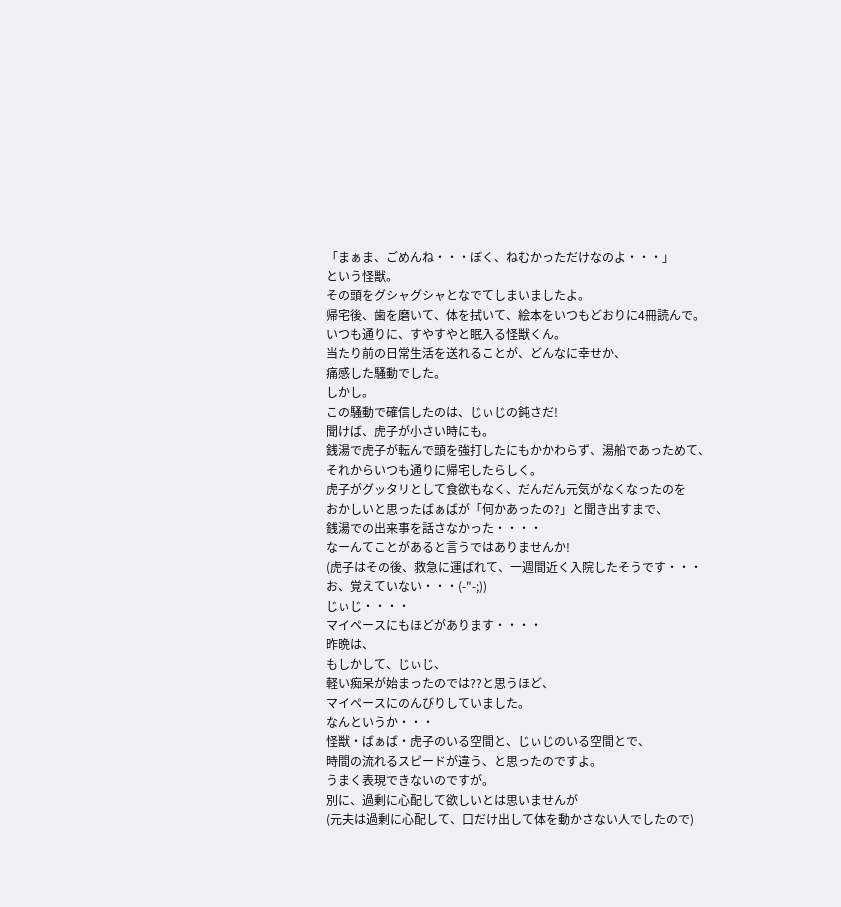「まぁま、ごめんね・・・ぼく、ねむかっただけなのよ・・・」
という怪獣。
その頭をグシャグシャとなでてしまいましたよ。
帰宅後、歯を磨いて、体を拭いて、絵本をいつもどおりに4冊読んで。
いつも通りに、すやすやと眠入る怪獣くん。
当たり前の日常生活を送れることが、どんなに幸せか、
痛感した騒動でした。
しかし。
この騒動で確信したのは、じぃじの鈍さだ!
聞けば、虎子が小さい時にも。
銭湯で虎子が転んで頭を強打したにもかかわらず、湯船であっためて、
それからいつも通りに帰宅したらしく。
虎子がグッタリとして食欲もなく、だんだん元気がなくなったのを
おかしいと思ったばぁばが「何かあったの?」と聞き出すまで、
銭湯での出来事を話さなかった・・・・
なーんてことがあると言うではありませんか!
(虎子はその後、救急に運ばれて、一週間近く入院したそうです・・・
お、覚えていない・・・(-"-;))
じぃじ・・・・
マイペースにもほどがあります・・・・
昨晩は、
もしかして、じぃじ、
軽い痴呆が始まったのでは??と思うほど、
マイペースにのんびりしていました。
なんというか・・・
怪獣・ばぁば・虎子のいる空間と、じぃじのいる空間とで、
時間の流れるスピードが違う、と思ったのですよ。
うまく表現できないのですが。
別に、過剰に心配して欲しいとは思いませんが
(元夫は過剰に心配して、口だけ出して体を動かさない人でしたので)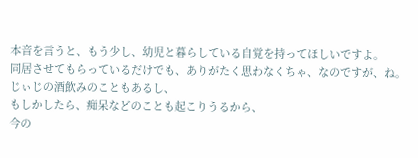本音を言うと、もう少し、幼児と暮らしている自覚を持ってほしいですよ。
同居させてもらっているだけでも、ありがたく思わなくちゃ、なのですが、ね。
じぃじの酒飲みのこともあるし、
もしかしたら、痴呆などのことも起こりうるから、
今の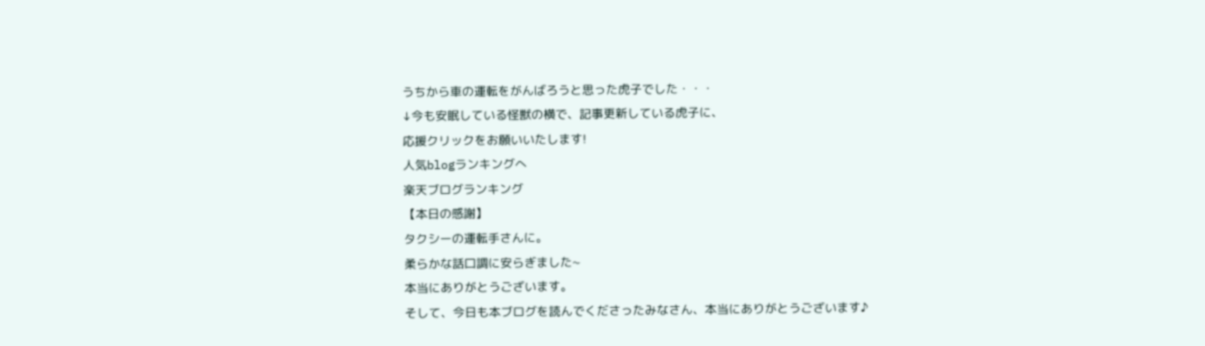うちから車の運転をがんばろうと思った虎子でした・・・
↓今も安眠している怪獣の横で、記事更新している虎子に、
応援クリックをお願いいたします!
人気blogランキングへ
楽天ブログランキング
【本日の感謝】
タクシーの運転手さんに。
柔らかな話口調に安らぎました~
本当にありがとうございます。
そして、今日も本ブログを読んでくださったみなさん、本当にありがとうございます♪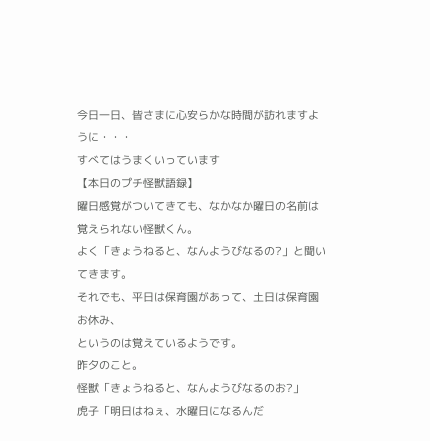今日一日、皆さまに心安らかな時間が訪れますように・・・
すべてはうまくいっています
【本日のプチ怪獣語録】
曜日感覚がついてきても、なかなか曜日の名前は覚えられない怪獣くん。
よく「きょうねると、なんようびなるの?」と聞いてきます。
それでも、平日は保育園があって、土日は保育園お休み、
というのは覚えているようです。
昨夕のこと。
怪獣「きょうねると、なんようびなるのお?」
虎子「明日はねぇ、水曜日になるんだ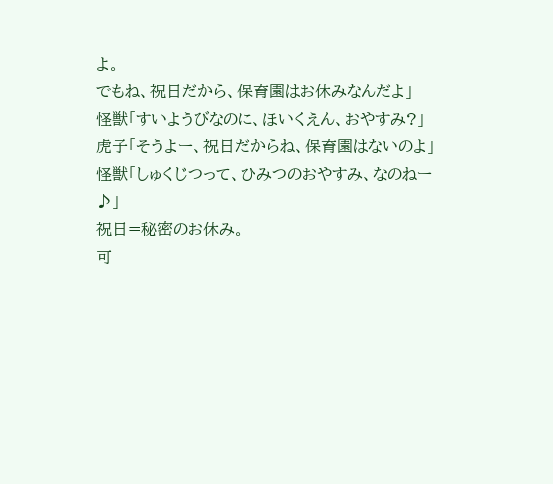よ。
でもね、祝日だから、保育園はお休みなんだよ」
怪獣「すいようびなのに、ほいくえん、おやすみ?」
虎子「そうよー、祝日だからね、保育園はないのよ」
怪獣「しゅくじつって、ひみつのおやすみ、なのねー♪」
祝日=秘密のお休み。
可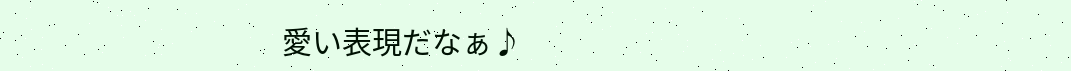愛い表現だなぁ♪